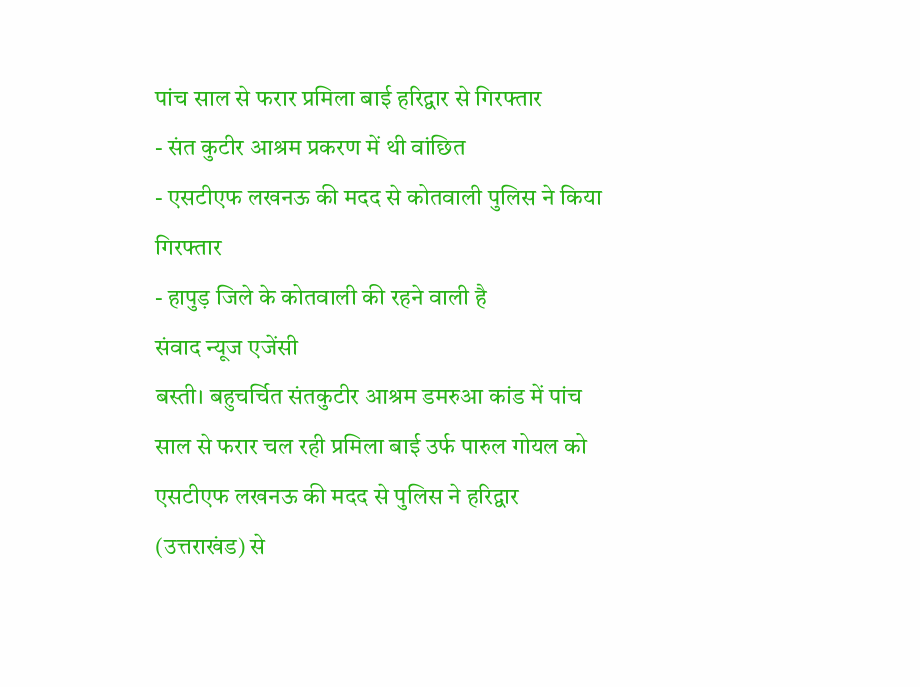पांच साल से फरार प्रमिला बाई हरिद्वार से गिरफ्तार
- संत कुटीर आश्रम प्रकरण में थी वांछित
- एसटीएफ लखनऊ की मदद से कोतवाली पुलिस ने किया गिरफ्तार
- हापुड़ जिले के कोतवाली की रहने वाली है
संवाद न्यूज एजेंसी
बस्ती। बहुचर्चित संतकुटीर आश्रम डमरुआ कांड में पांच साल से फरार चल रही प्रमिला बाई उर्फ पारुल गोयल को एसटीएफ लखनऊ की मदद से पुलिस ने हरिद्वार (उत्तराखंड) से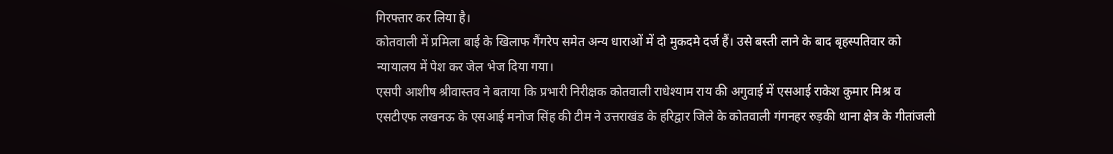गिरफ्तार कर लिया है।
कोतवाली में प्रमिला बाई के खिलाफ गैंगरेप समेत अन्य धाराओं में दो मुकदमे दर्ज हैं। उसे बस्ती लाने के बाद बृहस्पतिवार को न्यायालय में पेश कर जेल भेज दिया गया।
एसपी आशीष श्रीवास्तव ने बताया कि प्रभारी निरीक्षक कोतवाली राधेश्याम राय की अगुवाई में एसआई राकेश कुमार मिश्र व एसटीएफ लखनऊ के एसआई मनोज सिंह की टीम ने उत्तराखंड के हरिद्वार जिले के कोतवाली गंगनहर रुड़की थाना क्षेत्र के गीतांजली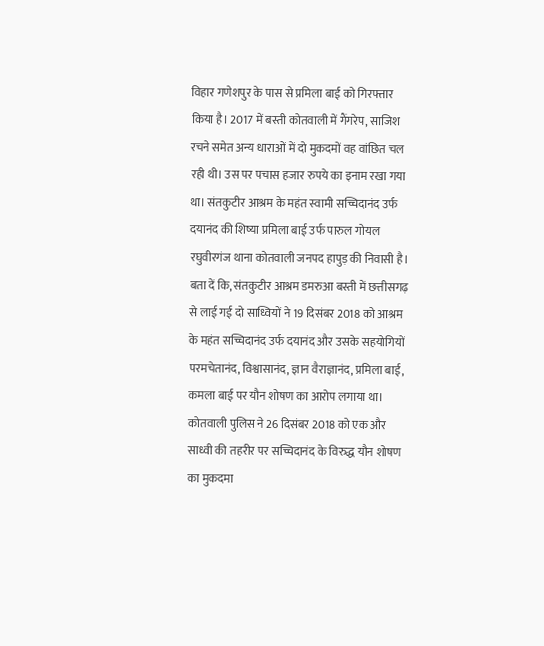विहार गणेशपुर के पास से प्रमिला बाई को गिरफ्तार किया है। 2017 में बस्ती कोतवाली में गैंगरेप, साजिश रचने समेत अन्य धाराओं में दो मुकदमों वह वांछित चल रही थी। उस पर पचास हजार रुपये का इनाम रखा गया था। संतकुटीर आश्रम के महंत स्वामी सच्चिदानंद उर्फ दयानंद की शिष्या प्रमिला बाई उर्फ पारुल गोयल रघुवीरगंज थाना कोतवाली जनपद हापुड़ की निवासी है।
बता दें कि, संतकुटीर आश्रम डमरुआ बस्ती में छत्तीसगढ़ से लाई गई दो साध्वियों ने 19 दिसंबर 2018 को आश्रम के महंत सच्चिदानंद उर्फ दयानंद और उसके सहयोगियों परमचेतानंद, विश्वासानंद, ज्ञान वैराज्ञानंद, प्रमिला बाई, कमला बाई पर यौन शोषण का आरोप लगाया था। कोतवाली पुलिस ने 26 दिसंबर 2018 को एक और साध्वी की तहरीर पर सच्चिदानंद के विरुद्ध यौन शोषण का मुकदमा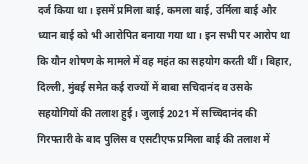दर्ज किया था। इसमें प्रमिला बाई, कमला बाई, उर्मिला बाई और ध्यान बाई को भी आरोपित बनाया गया था। इन सभी पर आरोप था कि यौन शोषण के मामले में वह महंत का सहयोग करती थीं। बिहार, दिल्ली, मुंबई समेत कई राज्यों में बाबा सचिदानंद व उसके सहयोगियों की तलाश हुई। जुलाई 2021 में सच्चिदानंद की गिरफ्तारी के बाद पुलिस व एसटीएफ प्रमिला बाई की तलाश में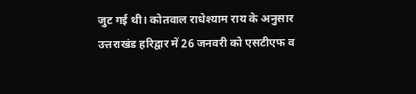जुट गई थी। कोतवाल राधेश्याम राय के अनुसार उत्तराखंड हरिद्वार में 26 जनवरी को एसटीएफ व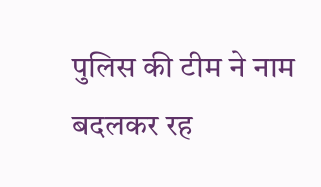पुलिस की टीम ने नाम बदलकर रह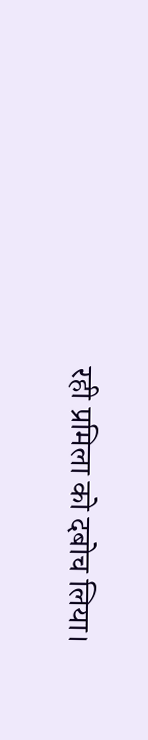रही प्रमिला को दबोच लिया।